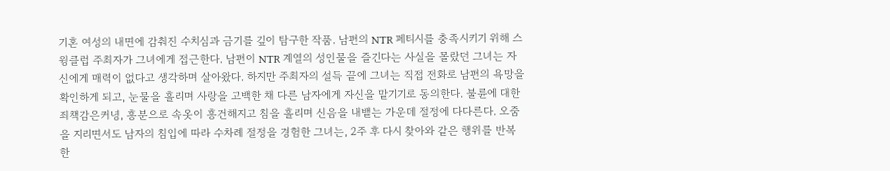기혼 여성의 내면에 감춰진 수치심과 금기를 깊이 탐구한 작품. 남편의 NTR 페티시를 충족시키기 위해 스윙클럽 주최자가 그녀에게 접근한다. 남편이 NTR 계열의 성인물을 즐긴다는 사실을 몰랐던 그녀는 자신에게 매력이 없다고 생각하며 살아왔다. 하지만 주최자의 설득 끝에 그녀는 직접 전화로 남편의 욕망을 확인하게 되고, 눈물을 흘리며 사랑을 고백한 채 다른 남자에게 자신을 맡기기로 동의한다. 불륜에 대한 죄책감은커녕, 흥분으로 속옷이 흥건해지고 침을 흘리며 신음을 내뱉는 가운데 절정에 다다른다. 오줌을 지리면서도 남자의 침입에 따라 수차례 절정을 경험한 그녀는, 2주 후 다시 찾아와 같은 행위를 반복한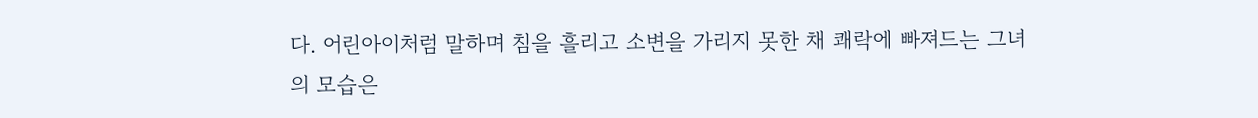다. 어린아이처럼 말하며 침을 흘리고 소변을 가리지 못한 채 쾌락에 빠져드는 그녀의 모습은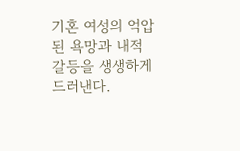기혼 여성의 억압된 욕망과 내적 갈등을 생생하게 드러낸다.